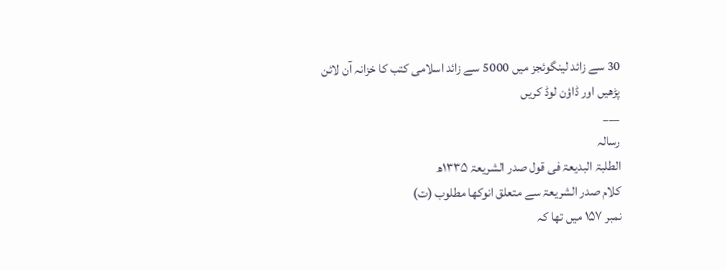30 سے زائد لینگوئجز میں 5000 سے زائد اسلامی کتب کا خزانہ آن لائن پڑھیں اور ڈاؤن لوڈ کریں
___
رسالہ
الطلبۃ البدیعۃ فی قول صدر الشریعۃ ۱۳۳۵ھ
کلام صدر الشریعۃ سے متعلق انوکھا مطلوب (ت)
نمبر ۱۵۷ میں تھا کہ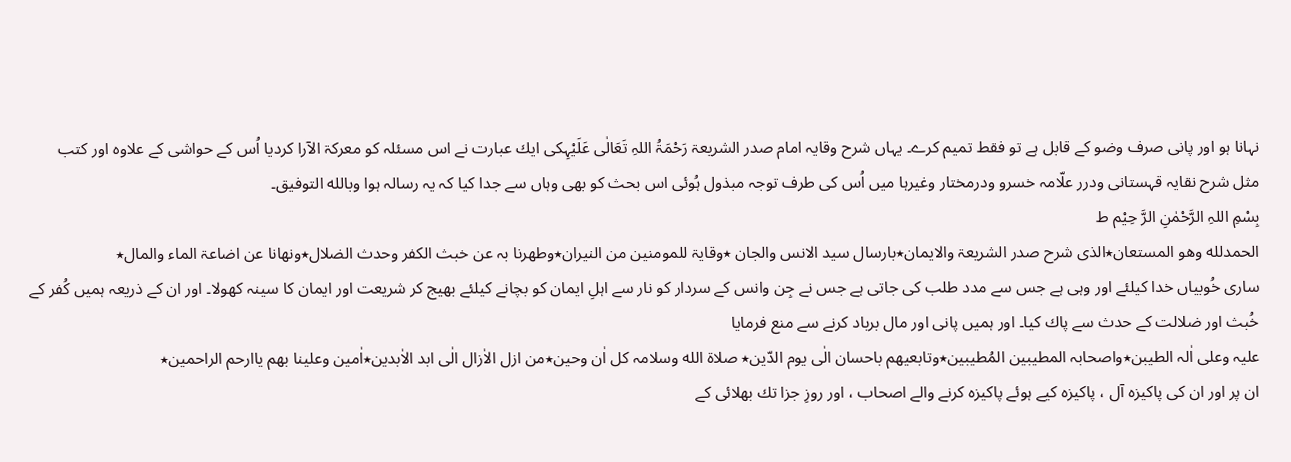نہانا ہو اور پانی صرف وضو کے قابل ہے تو فقط تميم کرے۔ یہاں شرح وقایہ امام صدر الشریعۃ رَحْمَۃُ اللہِ تَعَالٰی عَلَیْہِکی ایك عبارت نے اس مسئلہ کو معرکۃ الآرا کردیا اُس کے حواشی کے علاوہ اور کتب مثل شرح نقایہ قہستانی ودرر علّامہ خسرو ودرمختار وغيرہا میں اُس کی طرف توجہ مبذول ہُوئی اس بحث کو بھی وہاں سے جدا کیا کہ یہ رسالہ ہوا وبالله التوفیق۔
بِسْمِ اللہِ الرَّحْمٰنِ الرَّ حِیْم ط
الحمدلله وھو المستعان٭الذی شرح صدر الشریعۃ والايمان٭بارسال سيد الانس والجان ٭وقایۃ للمومنین من النيران٭وطھرنا بہ عن خبث الکفر وحدث الضلال٭ونھانا عن اضاعۃ الماء والمال٭
ساری خُوبیاں خدا کيلئے اور وہی ہے جس سے مدد طلب کی جاتی ہے جس نے جِن وانس کے سردار کو نار سے اہلِ ايمان کو بچانے کيلئے بھيج کر شریعت اور ايمان کا سینہ کھولا۔ اور ان کے ذریعہ ہمیں کُفر کے خُبث اور ضلالت کے حدث سے پاك کیا۔ اور ہمیں پانی اور مال برباد کرنے سے منع فرمایا
علیہ وعلی اٰلہ الطیبن٭واصحابہ المطیبین المُطیبین٭وتابعيھم باحسان الٰی يوم الدّین٭ صلاۃ الله وسلامہ کل اٰن وحین٭من ازل الاٰزال الٰی ابد الاٰبدین٭اٰمین وعلینا بھم یاارحم الراحمین٭
ان پر اور ان کی پاکيزہ آل ، پاکيزہ کيے ہوئے پاکيزہ کرنے والے اصحاب ، اور روزِ جزا تك بھلائی کے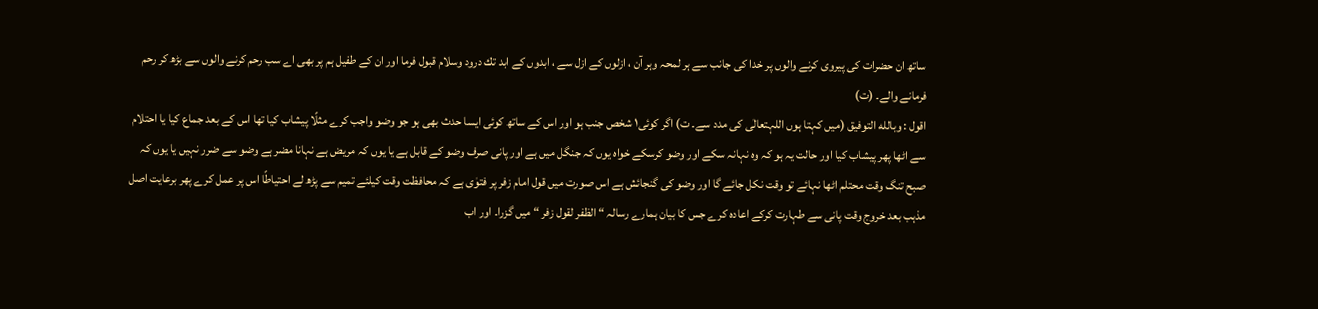ساتھ ان حضرات کی پيروی کرنے والوں پر خدا کی جانب سے ہر لمحہ وہر آن ، ازلوں کے ازل سے ، ابدوں کے ابد تك درود وسلام قبول فرما اور ان کے طفيل ہم پر بھی اے سب رحم کرنے والوں سے بڑھ کر رحم فرمانے والے۔ (ت)
اقول : وبالله التوفیق (میں کہتا ہوں اللہتعالٰی کی مدد سے۔ ت) اگر کوئی۱ شخص جنب ہو اور اس کے ساتھ کوئی ایسا حدث بھی ہو جو وضو واجب کرے مثلًا پيشاب کیا تھا اس کے بعد جماع کیا یا احتلام سے اٹھا پھر پيشاب کیا اور حالت یہ ہو کہ وہ نہانہ سکے اور وضو کرسکے خواہ يوں کہ جنگل میں ہے اور پانی صرف وضو کے قابل ہے یا يوں کہ مریض ہے نہانا مضر ہے وضو سے ضرر نہیں یا يوں کہ صبح تنگ وقت محتلم اٹھا نہائے تو وقت نکل جائے گا اور وضو کی گنجائش ہے اس صورت میں قول امام زفر پر فتوٰی ہے کہ محافظت وقت کيلئے تميم سے پڑھ لے احتیاطًا اس پر عمل کرے پھر برعايت اصل مذہب بعد خروج وقت پانی سے طہارت کرکے اعادہ کرے جس کا بیان ہمارے رسالہ “ الظفر لقول زفر “ میں گزرا۔ اور اب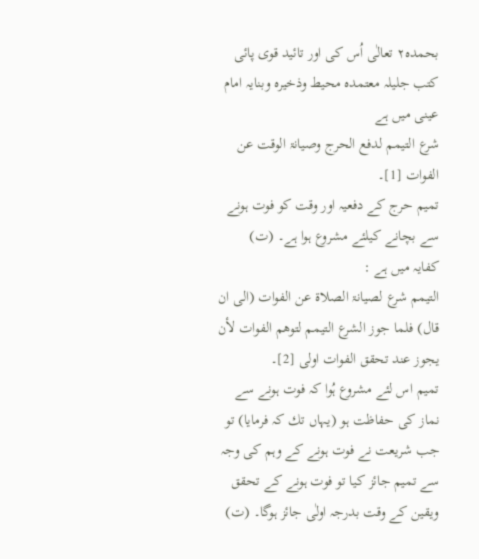بحمدہ۲ تعالٰی اُس کی اور تائيد قوی پائی کتب جليلہ معتمدہ محیط وذخيرہ وبنایہ امام عینی میں ہے
شرع التيمم لدفع الحرج وصیانۃ الوقت عن الفوات [1]۔
تميم حرج کے دفعیہ اور وقت کو فوت ہونے سے بچانے کيلئے مشروع ہوا ہے۔ (ت)
کفایہ میں ہے :
التيمم شرع لصیانۃ الصلاۃ عن الفوات (الی ان قال) فلما جوز الشرع التيمم لتوھم الفوات لأن يجوز عند تحقق الفوات اولی [2]۔
تميم اس لئے مشروع ہُوا کہ فوت ہونے سے نماز کی حفاظت ہو (یہاں تك کہ فرمایا) تو جب شریعت نے فوت ہونے کے وہم کی وجہ سے تميم جائز کیا تو فوت ہونے کے تحقق ویقین کے وقت بدرجہ اولٰی جائز ہوگا۔ (ت)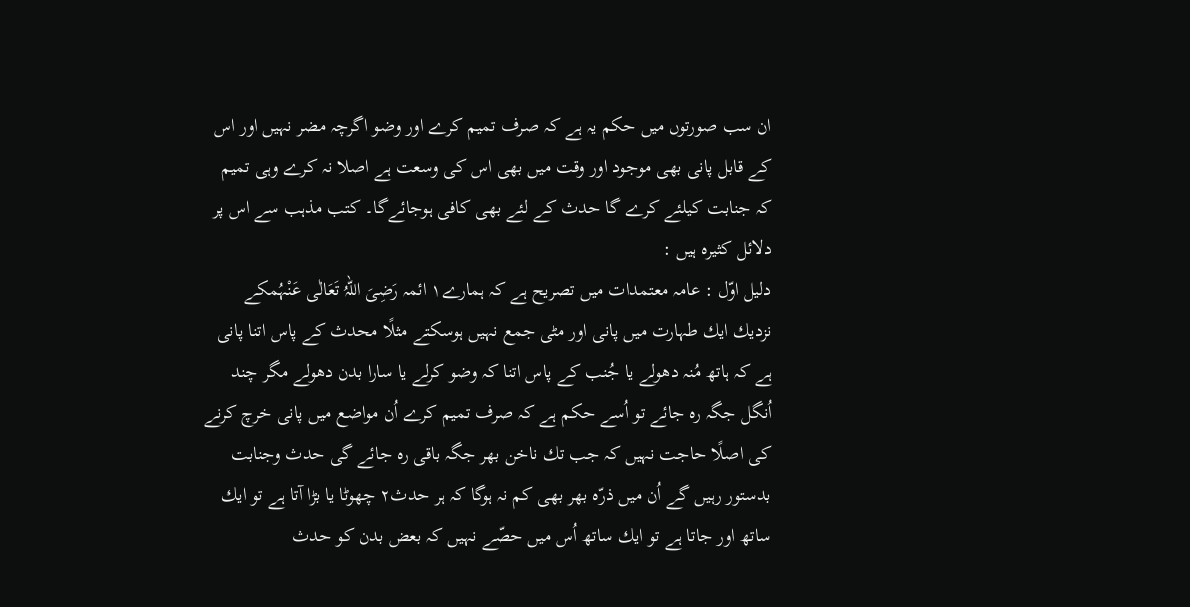ان سب صورتوں میں حکم یہ ہے کہ صرف تميم کرے اور وضو اگرچہ مضر نہیں اور اس کے قابل پانی بھی موجود اور وقت میں بھی اس کی وسعت ہے اصلا نہ کرے وہی تميم کہ جنابت کيلئے کرے گا حدث کے لئے بھی کافی ہوجائےگا۔ کتب مذہب سے اس پر دلائل کثيرہ ہیں :
دليل اوّل : عامہ معتمدات میں تصريح ہے کہ ہمارے۱ ائمہ رَضِیَ اللہُ تَعَالٰی عَنْہُمکے نزدیك ایك طہارت میں پانی اور مٹی جمع نہیں ہوسکتے مثلًا محدث کے پاس اتنا پانی ہے کہ ہاتھ مُنہ دھولے یا جُنب کے پاس اتنا کہ وضو کرلے یا سارا بدن دھولے مگر چند اُنگل جگہ رہ جائے تو اُسے حکم ہے کہ صرف تميم کرے اُن مواضع میں پانی خرچ کرنے کی اصلًا حاجت نہیں کہ جب تك ناخن بھر جگہ باقی رہ جائے گی حدث وجنابت بدستور رہیں گے اُن میں ذرّہ بھر بھی کم نہ ہوگا کہ ہر حدث۲ چھوٹا یا بڑا آتا ہے تو ایك ساتھ اور جاتا ہے تو ایك ساتھ اُس میں حصّے نہیں کہ بعض بدن کو حدث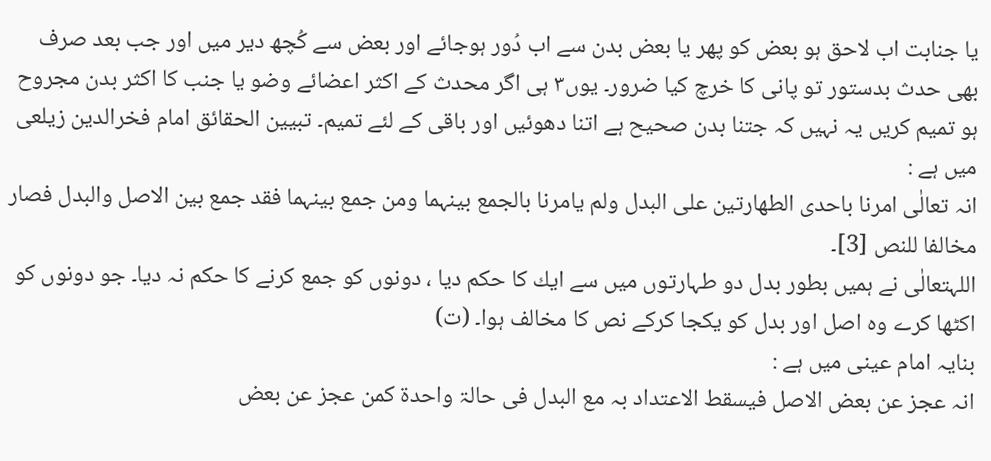یا جنابت اب لاحق ہو بعض کو پھر یا بعض بدن سے اب دُور ہوجائے اور بعض سے کُچھ دیر میں اور جب بعد صرف بھی حدث بدستور تو پانی کا خرچ کیا ضرور۔ يوں۳ ہی اگر محدث کے اکثر اعضائے وضو یا جنب کا اکثر بدن مجروح ہو تميم کریں یہ نہیں کہ جتنا بدن صحيح ہے اتنا دھوئیں اور باقی کے لئے تميم۔ تبيین الحقائق امام فخرالدین زيلعی میں ہے :
انہ تعالٰی امرنا باحدی الطھارتین علی البدل ولم یامرنا بالجمع بینہما ومن جمع بینہما فقد جمع بین الاصل والبدل فصار مخالفا للنص [3]۔
اللہتعالٰی نے ہمیں بطور بدل دو طہارتوں میں سے ایك کا حکم دیا ، دونوں کو جمع کرنے کا حکم نہ دیا۔ جو دونوں کو اکٹھا کرے وہ اصل اور بدل کو یکجا کرکے نص کا مخالف ہوا۔ (ت)
بنایہ امام عینی میں ہے :
انہ عجز عن بعض الاصل فیسقط الاعتداد بہ مع البدل فی حالۃ واحدۃ کمن عجز عن بعض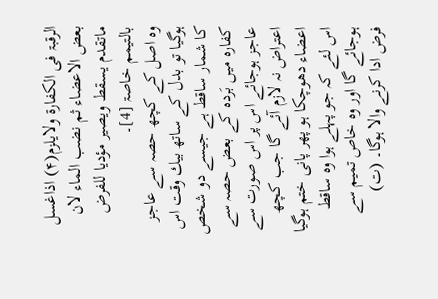الرقبۃ فی الکفارۃ ولايلزم(۴) اذاغسل بعض الاعضاء ثم نضب الماء لان ماتقدم یسقط ويصیر مؤدیا للفرض بالتيمم خاصۃ [4]۔
وہ اصل کے کچھ حصہ سے عاجز ہوگیا تو بدل کے ساتھ بیك وقت اس کا شمار ساقط ہے جیسے دو شخص کفارہ میں بَردہ کے بعض حصہ سے عاجز ہوجائے اس پر اس صورت سے اعتراض نہ لازم آئے گا جب کچھ اعضاء دھوچکا ہو پھر پانی ختم ہوگیا اس لئے کہ جو پہلے ہوا وہ ساقط ہوجائے گا اور وہ خاص تميم سے فرض ادا کرنے والا ہوگا۔ (ت)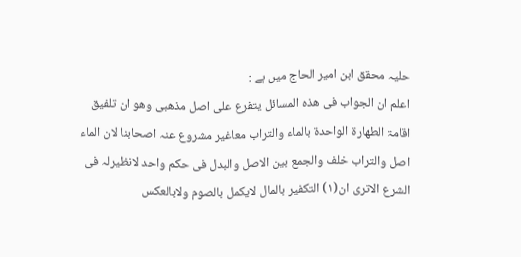حلیہ محقق ابن امیر الحاج میں ہے :
اعلم ان الجواب فی ھذہ المسائل يتفرع علی اصل مذھبی وھو ان تلفیق اقامۃ الطھارۃ الواحدۃ بالماء والتراب معاغیر مشروع عنہ اصحابنا لان الماء اصل والتراب خلف والجمع بین الاصل والبدل فی حکم واحد لانظيرلہ فی الشرع الاتری ان(۱) التکفیر بالمال لایکمل بالصوم ولابالعکس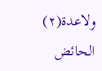ولاعدۃ(۲) الحائض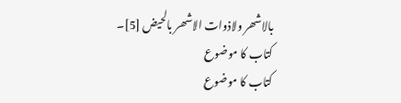بالاشھر ولاذوات الاشھر بالحیض [5]۔
کتاب کا موضوع
کتاب کا موضوع